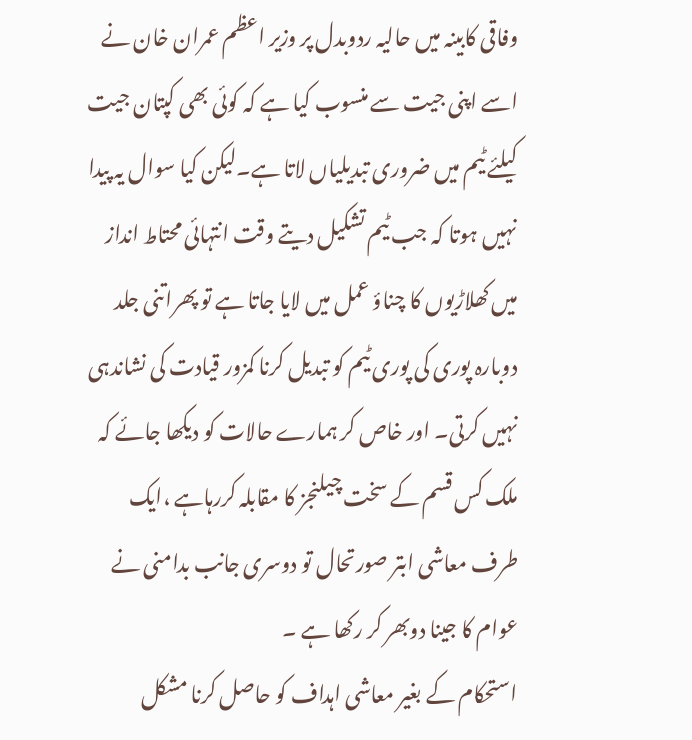وفاقی کابینہ میں حالیہ ردوبدل پر وزیر اعظم عمران خان نے اسے اپنی جیت سے منسوب کیا ہے کہ کوئی بھی کپتان جیت کیلئے ٹیم میں ضروری تبدیلیاں لاتا ہے۔لیکن کیا سوال یہ پیدا نہیں ہوتا کہ جب ٹیم تشکیل دیتے وقت انتہائی محتاط انداز میں کھلاڑیوں کا چناؤ عمل میں لایا جاتا ہے تو پھراتنی جلد دوبارہ پوری کی پوری ٹیم کو تبدیل کرنا کمزور قیادت کی نشاندہی نہیں کرتی۔ اور خاص کر ہمارے حالات کو دیکھا جائے کہ ملک کس قسم کے سخت چیلنجز کا مقابلہ کررہاہے ،ایک طرف معاشی ابتر صورتحال تو دوسری جانب بدامنی نے عوام کا جینا دوبھر کر رکھا ہے ۔
استحکام کے بغیر معاشی اہداف کو حاصل کرنا مشکل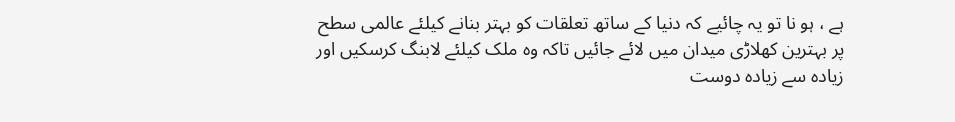ہے ، ہو نا تو یہ چائیے کہ دنیا کے ساتھ تعلقات کو بہتر بنانے کیلئے عالمی سطح پر بہترین کھلاڑی میدان میں لائے جائیں تاکہ وہ ملک کیلئے لابنگ کرسکیں اور زیادہ سے زیادہ دوست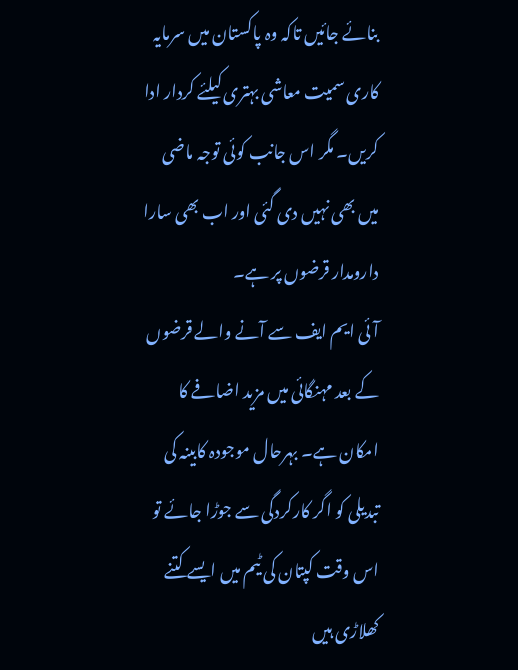بنائے جائیں تاکہ وہ پاکستان میں سرمایہ کاری سمیت معاشی بہتری کیلئے کردار ادا کریں۔ مگر اس جانب کوئی توجہ ماضی میں بھی نہیں دی گئی اور اب بھی سارا دارومدار قرضوں پر ہے۔
آئی ایم ایف سے آنے والے قرضوں کے بعد مہنگائی میں مزید اضافے کا امکان ہے۔ بہرحال موجودہ کابینہ کی تبدیلی کو اگر کارکردگی سے جوڑا جائے تو اس وقت کپتان کی ٹیم میں ایسے کتنے کھلاڑی ہیں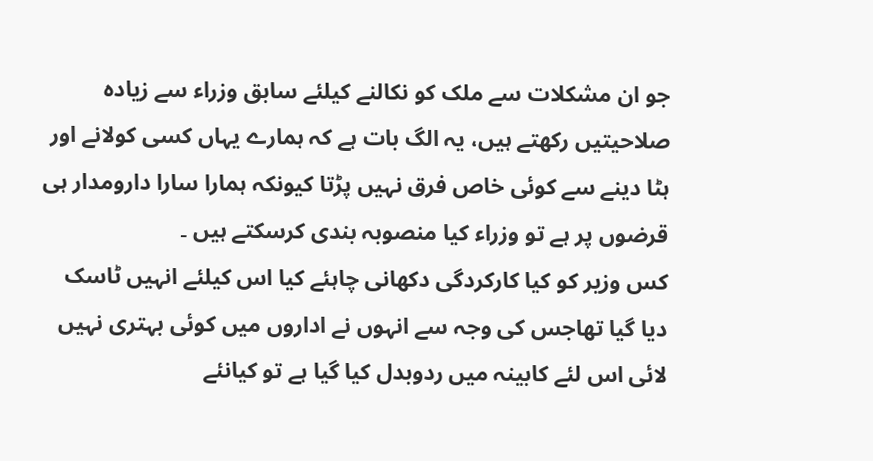جو ان مشکلات سے ملک کو نکالنے کیلئے سابق وزراء سے زیادہ صلاحیتیں رکھتے ہیں، یہ الگ بات ہے کہ ہمارے یہاں کسی کولانے اور ہٹا دینے سے کوئی خاص فرق نہیں پڑتا کیونکہ ہمارا سارا دارومدار ہی قرضوں پر ہے تو وزراء کیا منصوبہ بندی کرسکتے ہیں ۔
کس وزیر کو کیا کارکردگی دکھانی چاہئے کیا اس کیلئے انہیں ٹاسک دیا گیا تھاجس کی وجہ سے انہوں نے اداروں میں کوئی بہتری نہیں لائی اس لئے کابینہ میں ردوبدل کیا گیا ہے تو کیانئے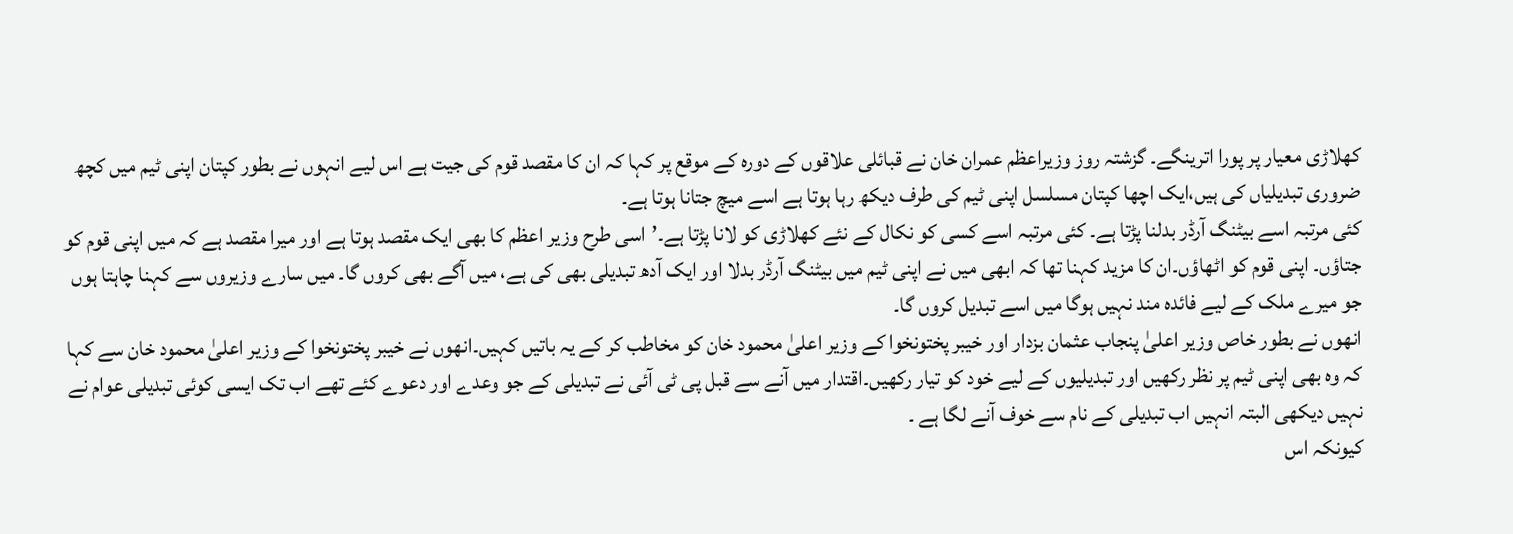کھلاڑی معیار پر پورا اترینگے۔ گزشتہ روز وزیراعظم عمران خان نے قبائلی علاقوں کے دورہ کے موقع پر کہا کہ ان کا مقصد قوم کی جیت ہے اس لیے انہوں نے بطور کپتان اپنی ٹیم میں کچھ ضروری تبدیلیاں کی ہیں،ایک اچھا کپتان مسلسل اپنی ٹیم کی طرف دیکھ رہا ہوتا ہے اسے میچ جتانا ہوتا ہے۔
کئی مرتبہ اسے بیٹنگ آرڈر بدلنا پڑتا ہے۔ کئی مرتبہ اسے کسی کو نکال کے نئے کھلاڑی کو لانا پڑتا ہے۔’اسی طرح وزیر اعظم کا بھی ایک مقصد ہوتا ہے اور میرا مقصد ہے کہ میں اپنی قوم کو جتاؤں۔ اپنی قوم کو اٹھاؤں۔ان کا مزید کہنا تھا کہ ابھی میں نے اپنی ٹیم میں بیٹنگ آرڈر بدلا اور ایک آدھ تبدیلی بھی کی ہے، میں آگے بھی کروں گا۔ میں سارے وزیروں سے کہنا چاہتا ہوں جو میرے ملک کے لیے فائدہ مند نہیں ہوگا میں اسے تبدیل کروں گا۔
انھوں نے بطور خاص وزیر اعلیٰ پنجاب عثمان بزدار اور خیبر پختونخوا کے وزیر اعلیٰ محمود خان کو مخاطب کر کے یہ باتیں کہیں۔انھوں نے خیبر پختونخوا کے وزیر اعلیٰ محمود خان سے کہا کہ وہ بھی اپنی ٹیم پر نظر رکھیں اور تبدیلیوں کے لیے خود کو تیار رکھیں۔اقتدار میں آنے سے قبل پی ٹی آئی نے تبدیلی کے جو وعدے اور دعوے کئے تھے اب تک ایسی کوئی تبدیلی عوام نے نہیں دیکھی البتہ انہیں اب تبدیلی کے نام سے خوف آنے لگا ہے ۔
کیونکہ اس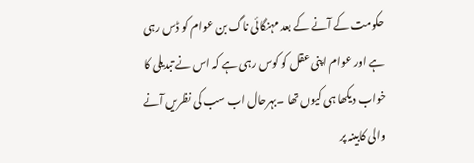حکومت کے آنے کے بعد مہنگائی ناگ بن عوام کو ڈس رہی ہے اور عوام اپنی عقل کو کوس رہی ہے کہ اس نے تبدیلی کا خواب دیکھا ہی کیوں تھا ۔بہرحال اب سب کی نظریں آنے والی کابینہ پر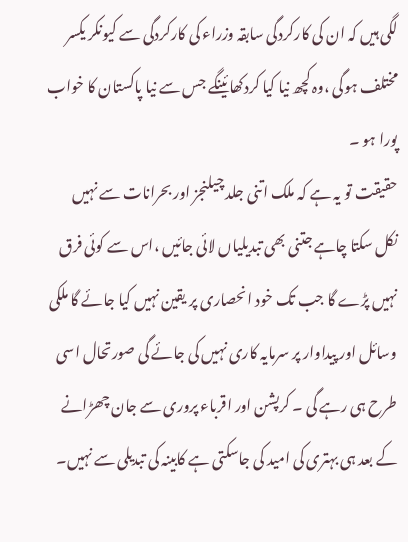لگی ہیں کہ ان کی کارکردگی سابقہ وزراء کی کارکردگی سے کیونکر یکسر مختلف ہوگی ،وہ کچھ نیا کیا کردکھائینگے جس سے نیا پاکستان کا خواب پورا ہو ۔
حقیقت تو یہ ہے کہ ملک اتنی جلد چیلنجز اور بحرانات سے نہیں نکل سکتا چاہے جتنی بھی تبدیلیاں لائی جائیں ،اس سے کوئی فرق نہیں پڑے گا جب تک خود انحصاری پر یقین نہیں کیا جائے گا ملکی وسائل اور پیداوار پر سرمایہ کاری نہیں کی جائے گی صورتحال اسی طرح ہی رہے گی ۔ کرپشن اور اقرباء پروری سے جان چھڑانے کے بعد ہی بہتری کی امید کی جاسکتی ہے کابینہ کی تبدیلی سے نہیں۔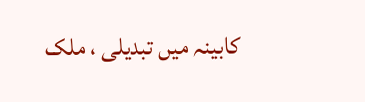کابینہ میں تبدیلی ، ملک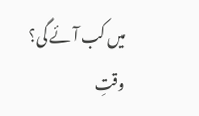میں کب آئے گی؟
وقتِ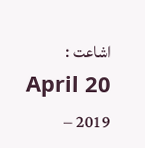اشاعت : April 20 – 2019